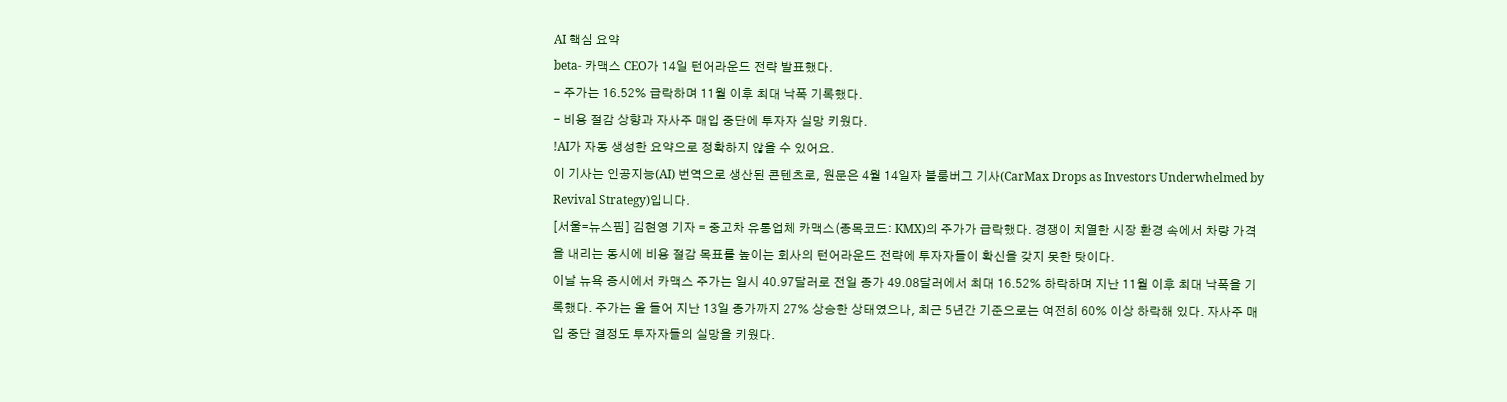AI 핵심 요약
beta- 카맥스 CEO가 14일 턴어라운드 전략 발표했다.
- 주가는 16.52% 급락하며 11월 이후 최대 낙폭 기록했다.
- 비용 절감 상향과 자사주 매입 중단에 투자자 실망 키웠다.
!AI가 자동 생성한 요약으로 정확하지 않을 수 있어요.
이 기사는 인공지능(AI) 번역으로 생산된 콘텐츠로, 원문은 4월 14일자 블룸버그 기사(CarMax Drops as Investors Underwhelmed by Revival Strategy)입니다.
[서울=뉴스핌] 김현영 기자 = 중고차 유통업체 카맥스(종목코드: KMX)의 주가가 급락했다. 경쟁이 치열한 시장 환경 속에서 차량 가격을 내리는 동시에 비용 절감 목표를 높이는 회사의 턴어라운드 전략에 투자자들이 확신을 갖지 못한 탓이다.
이날 뉴욕 증시에서 카맥스 주가는 일시 40.97달러로 전일 종가 49.08달러에서 최대 16.52% 하락하며 지난 11월 이후 최대 낙폭을 기록했다. 주가는 올 들어 지난 13일 종가까지 27% 상승한 상태였으나, 최근 5년간 기준으로는 여전히 60% 이상 하락해 있다. 자사주 매입 중단 결정도 투자자들의 실망을 키웠다.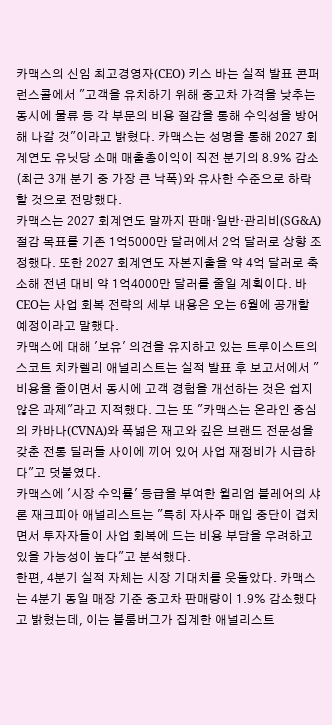카맥스의 신임 최고경영자(CEO) 키스 바는 실적 발표 콘퍼런스콜에서 "고객을 유치하기 위해 중고차 가격을 낮추는 동시에 물류 등 각 부문의 비용 절감을 통해 수익성을 방어해 나갈 것"이라고 밝혔다. 카맥스는 성명을 통해 2027 회계연도 유닛당 소매 매출총이익이 직전 분기의 8.9% 감소(최근 3개 분기 중 가장 큰 낙폭)와 유사한 수준으로 하락할 것으로 전망했다.
카맥스는 2027 회계연도 말까지 판매·일반·관리비(SG&A) 절감 목표를 기존 1억5000만 달러에서 2억 달러로 상향 조정했다. 또한 2027 회계연도 자본지출을 약 4억 달러로 축소해 전년 대비 약 1억4000만 달러를 줄일 계획이다. 바 CEO는 사업 회복 전략의 세부 내용은 오는 6월에 공개할 예정이라고 말했다.
카맥스에 대해 '보유' 의견을 유지하고 있는 트루이스트의 스코트 치카렐리 애널리스트는 실적 발표 후 보고서에서 "비용을 줄이면서 동시에 고객 경험을 개선하는 것은 쉽지 않은 과제"라고 지적했다. 그는 또 "카맥스는 온라인 중심의 카바나(CVNA)와 폭넓은 재고와 깊은 브랜드 전문성을 갖춘 전통 딜러들 사이에 끼어 있어 사업 재정비가 시급하다"고 덧붙였다.
카맥스에 '시장 수익률' 등급을 부여한 윌리엄 블레어의 샤론 재크피아 애널리스트는 "특히 자사주 매입 중단이 겹치면서 투자자들이 사업 회복에 드는 비용 부담을 우려하고 있을 가능성이 높다"고 분석했다.
한편, 4분기 실적 자체는 시장 기대치를 웃돌았다. 카맥스는 4분기 동일 매장 기준 중고차 판매량이 1.9% 감소했다고 밝혔는데, 이는 블룸버그가 집계한 애널리스트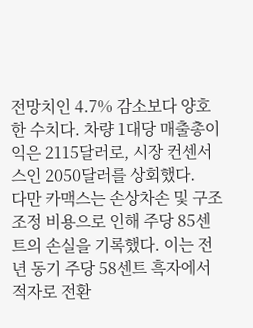전망치인 4.7% 감소보다 양호한 수치다. 차량 1대당 매출총이익은 2115달러로, 시장 컨센서스인 2050달러를 상회했다.
다만 카맥스는 손상차손 및 구조조정 비용으로 인해 주당 85센트의 손실을 기록했다. 이는 전년 동기 주당 58센트 흑자에서 적자로 전환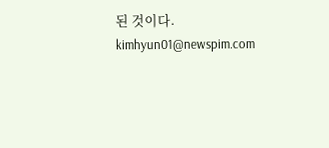된 것이다.
kimhyun01@newspim.com